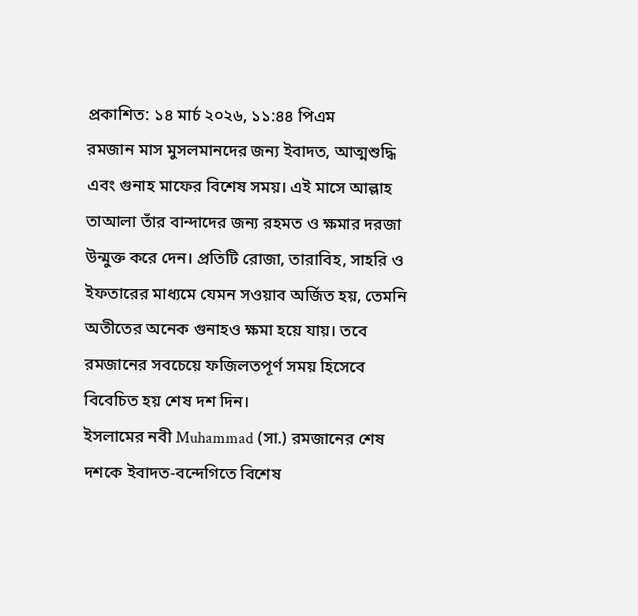প্রকাশিত: ১৪ মার্চ ২০২৬, ১১:৪৪ পিএম
রমজান মাস মুসলমানদের জন্য ইবাদত, আত্মশুদ্ধি এবং গুনাহ মাফের বিশেষ সময়। এই মাসে আল্লাহ তাআলা তাঁর বান্দাদের জন্য রহমত ও ক্ষমার দরজা উন্মুক্ত করে দেন। প্রতিটি রোজা, তারাবিহ, সাহরি ও ইফতারের মাধ্যমে যেমন সওয়াব অর্জিত হয়, তেমনি অতীতের অনেক গুনাহও ক্ষমা হয়ে যায়। তবে রমজানের সবচেয়ে ফজিলতপূর্ণ সময় হিসেবে বিবেচিত হয় শেষ দশ দিন।
ইসলামের নবী Muhammad (সা.) রমজানের শেষ দশকে ইবাদত-বন্দেগিতে বিশেষ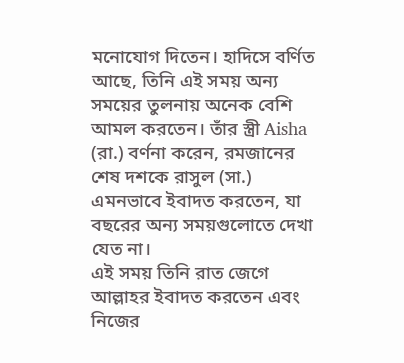মনোযোগ দিতেন। হাদিসে বর্ণিত আছে, তিনি এই সময় অন্য সময়ের তুলনায় অনেক বেশি আমল করতেন। তাঁর স্ত্রী Aisha (রা.) বর্ণনা করেন, রমজানের শেষ দশকে রাসুল (সা.) এমনভাবে ইবাদত করতেন, যা বছরের অন্য সময়গুলোতে দেখা যেত না।
এই সময় তিনি রাত জেগে আল্লাহর ইবাদত করতেন এবং নিজের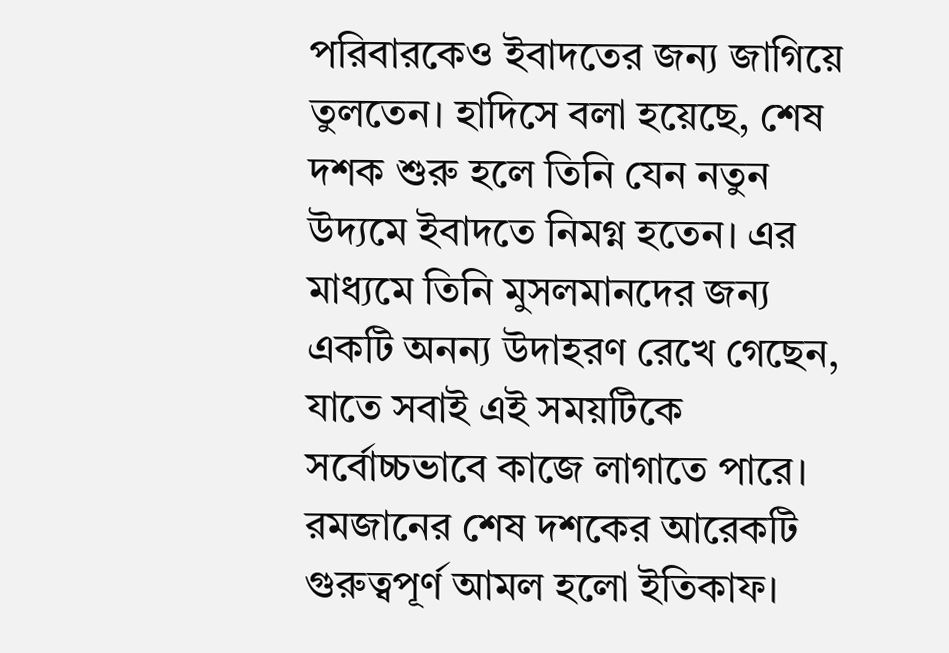পরিবারকেও ইবাদতের জন্য জাগিয়ে তুলতেন। হাদিসে বলা হয়েছে, শেষ দশক শুরু হলে তিনি যেন নতুন উদ্যমে ইবাদতে নিমগ্ন হতেন। এর মাধ্যমে তিনি মুসলমানদের জন্য একটি অনন্য উদাহরণ রেখে গেছেন, যাতে সবাই এই সময়টিকে সর্বোচ্চভাবে কাজে লাগাতে পারে।
রমজানের শেষ দশকের আরেকটি গুরুত্বপূর্ণ আমল হলো ইতিকাফ।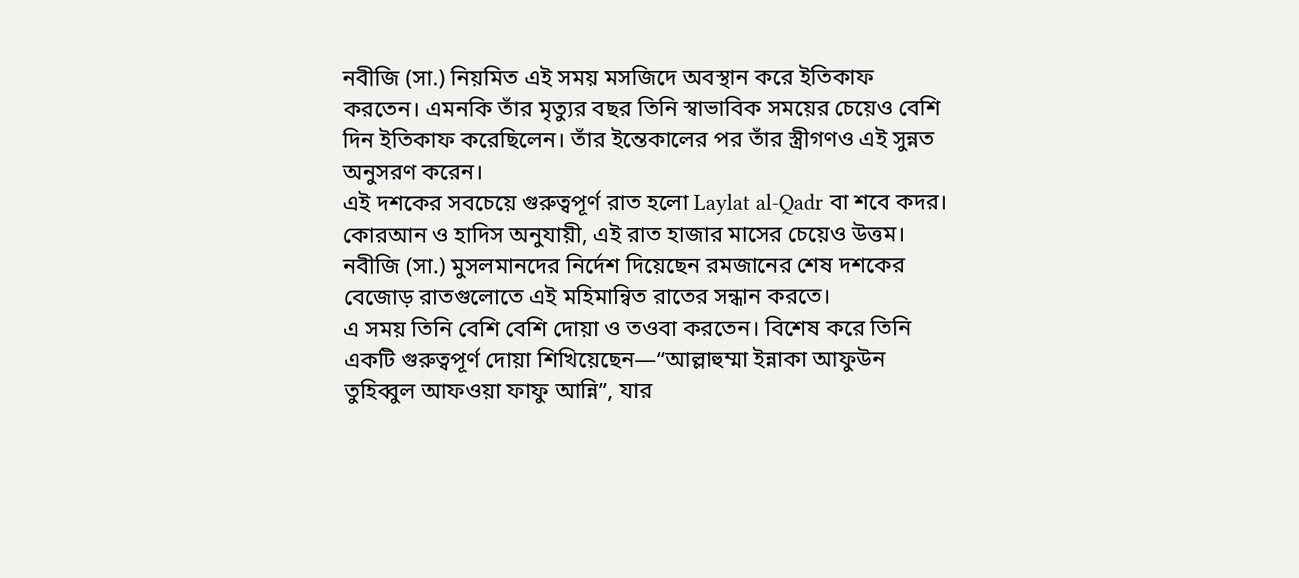নবীজি (সা.) নিয়মিত এই সময় মসজিদে অবস্থান করে ইতিকাফ করতেন। এমনকি তাঁর মৃত্যুর বছর তিনি স্বাভাবিক সময়ের চেয়েও বেশি দিন ইতিকাফ করেছিলেন। তাঁর ইন্তেকালের পর তাঁর স্ত্রীগণও এই সুন্নত অনুসরণ করেন।
এই দশকের সবচেয়ে গুরুত্বপূর্ণ রাত হলো Laylat al-Qadr বা শবে কদর। কোরআন ও হাদিস অনুযায়ী, এই রাত হাজার মাসের চেয়েও উত্তম। নবীজি (সা.) মুসলমানদের নির্দেশ দিয়েছেন রমজানের শেষ দশকের বেজোড় রাতগুলোতে এই মহিমান্বিত রাতের সন্ধান করতে।
এ সময় তিনি বেশি বেশি দোয়া ও তওবা করতেন। বিশেষ করে তিনি একটি গুরুত্বপূর্ণ দোয়া শিখিয়েছেন—“আল্লাহুম্মা ইন্নাকা আফুউন তুহিব্বুল আফওয়া ফাফু আন্নি”, যার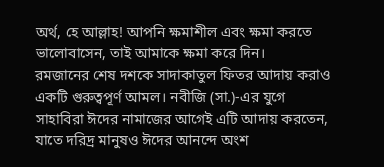অর্থ, হে আল্লাহ! আপনি ক্ষমাশীল এবং ক্ষমা করতে ভালোবাসেন, তাই আমাকে ক্ষমা করে দিন।
রমজানের শেষ দশকে সাদাকাতুল ফিতর আদায় করাও একটি গুরুত্বপূর্ণ আমল। নবীজি (সা.)-এর যুগে সাহাবিরা ঈদের নামাজের আগেই এটি আদায় করতেন, যাতে দরিদ্র মানুষও ঈদের আনন্দে অংশ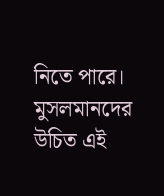নিতে পারে।
মুসলমানদের উচিত এই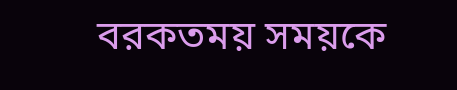বরকতময় সময়কে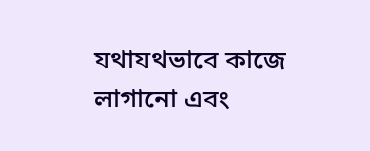যথাযথভাবে কাজে লাগানো এবং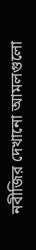নবীজির দেখানো আমলগুলো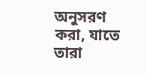অনুসরণ করা, যাতে তারা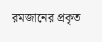রমজানের প্রকৃত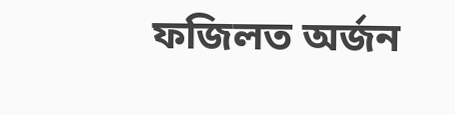ফজিলত অর্জন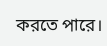করতে পারে।